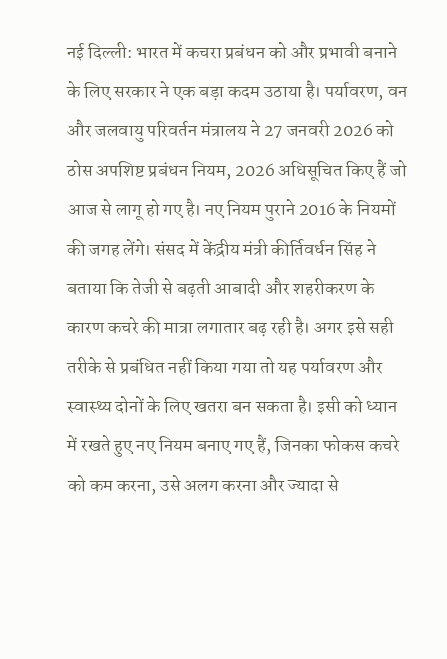नई दिल्ली: भारत में कचरा प्रबंधन को और प्रभावी बनाने के लिए सरकार ने एक बड़ा कदम उठाया है। पर्यावरण, वन और जलवायु परिवर्तन मंत्रालय ने 27 जनवरी 2026 को ठोस अपशिष्ट प्रबंधन नियम, 2026 अधिसूचित किए हैं जो आज से लागू हो गए है। नए नियम पुराने 2016 के नियमों की जगह लेंगे। संसद में केंद्रीय मंत्री कीर्तिवर्धन सिंह ने बताया कि तेजी से बढ़ती आबादी और शहरीकरण के कारण कचरे की मात्रा लगातार बढ़ रही है। अगर इसे सही तरीके से प्रबंधित नहीं किया गया तो यह पर्यावरण और स्वास्थ्य दोनों के लिए खतरा बन सकता है। इसी को ध्यान में रखते हुए नए नियम बनाए गए हैं, जिनका फोकस कचरे को कम करना, उसे अलग करना और ज्यादा से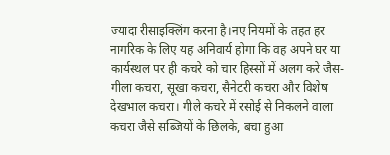ज्यादा रीसाइक्लिंग करना है।नए नियमों के तहत हर नागरिक के लिए यह अनिवार्य होगा कि वह अपने घर या कार्यस्थल पर ही कचरे को चार हिस्सों में अलग करे जैस- गीला कचरा, सूखा कचरा, सैनेटरी कचरा और विशेष देखभाल कचरा। गीले कचरे में रसोई से निकलने वाला कचरा जैसे सब्जियों के छिलके, बचा हुआ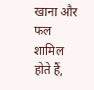खाना और फल शामिल होते हैं,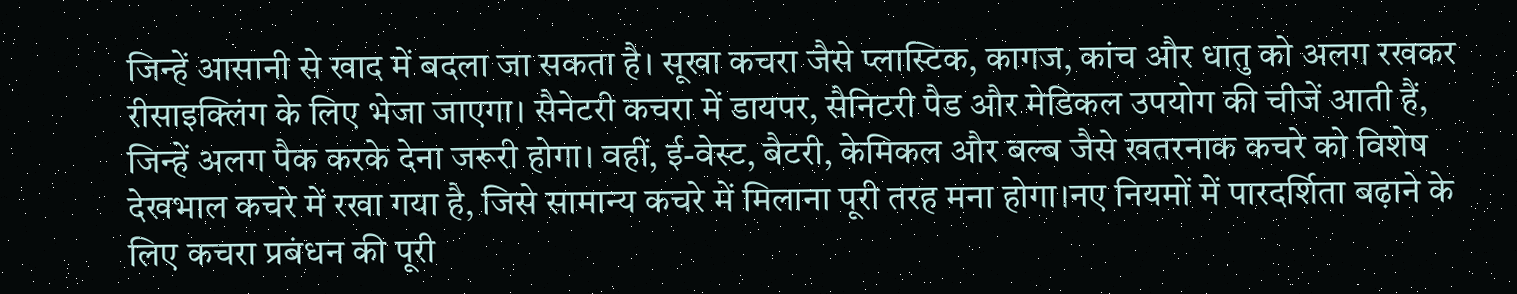जिन्हें आसानी से खाद में बदला जा सकता है। सूखा कचरा जैसे प्लास्टिक, कागज, कांच और धातु को अलग रखकर रीसाइक्लिंग के लिए भेजा जाएगा। सैनेटरी कचरा में डायपर, सैनिटरी पैड और मेडिकल उपयोग की चीजें आती हैं, जिन्हें अलग पैक करके देना जरूरी होगा। वहीं, ई-वेस्ट, बैटरी, केमिकल और बल्ब जैसे खतरनाक कचरे को विशेष देखभाल कचरे में रखा गया है, जिसे सामान्य कचरे में मिलाना पूरी तरह मना होगा।नए नियमों में पारदर्शिता बढ़ाने के लिए कचरा प्रबंधन की पूरी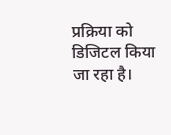प्रक्रिया को डिजिटल किया जा रहा है।